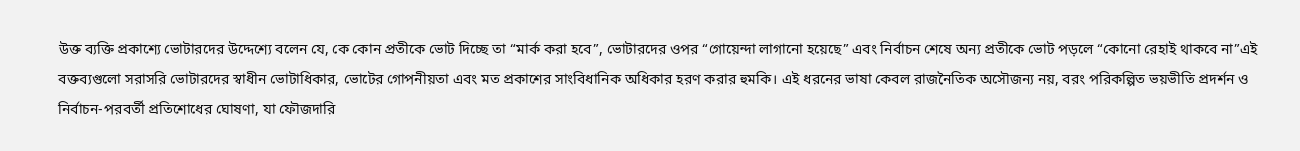উক্ত ব্যক্তি প্রকাশ্যে ভোটারদের উদ্দেশ্যে বলেন যে, কে কোন প্রতীকে ভোট দিচ্ছে তা “মার্ক করা হবে”, ভোটারদের ওপর “গোয়েন্দা লাগানো হয়েছে” এবং নির্বাচন শেষে অন্য প্রতীকে ভোট পড়লে “কোনো রেহাই থাকবে না”এই বক্তব্যগুলো সরাসরি ভোটারদের স্বাধীন ভোটাধিকার, ভোটের গোপনীয়তা এবং মত প্রকাশের সাংবিধানিক অধিকার হরণ করার হুমকি। এই ধরনের ভাষা কেবল রাজনৈতিক অসৌজন্য নয়, বরং পরিকল্পিত ভয়ভীতি প্রদর্শন ও নির্বাচন-পরবর্তী প্রতিশোধের ঘোষণা, যা ফৌজদারি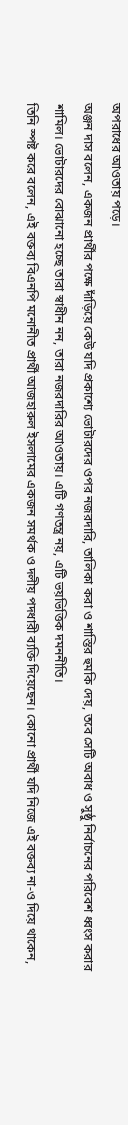অপরাধের আওতায় পড়ে।
অঞ্জন দাস বলেন, একজন প্রার্থীর পক্ষে দাঁড়িয়ে কেউ যদি প্রকাশ্যে ভোটারদের ওপর নজরদারি, তালিকা করা ও শাস্তির হুমকি দেয়, তবে সেটি অবাধ ও সুষ্ঠু নির্বাচনের পরিবেশ ধ্বংস করার শামিল। ভোটারদের বোঝানো হচ্ছে তারা স্বাধীন নন, তারা নজরদারির আওতায়। এটি গণতন্ত্র নয়, এটি ভয়ভিত্তিক দমননীতি।
তিনি স্পষ্ট করে বলেন, এই বক্তব্য বিএনপি মনোনীত প্রার্থী আজহারুল ইসলামের একজন সমর্থক ও দলীয় পদধারী ব্যক্তি দিয়েছেন। কোনো প্রার্থী যদি নিজে এই বক্তব্য না-ও দিয়ে থাকেন,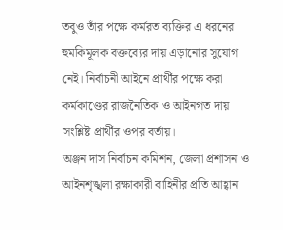তবুও তাঁর পক্ষে কর্মরত ব্যক্তির এ ধরনের হুমকিমূলক বক্তব্যের দায় এড়ানোর সুযোগ নেই। নির্বাচনী আইনে প্রার্থীর পক্ষে করা কর্মকাণ্ডের রাজনৈতিক ও আইনগত দায় সংশ্লিষ্ট প্রার্থীর ওপর বর্তায়।
অঞ্জন দাস নির্বাচন কমিশন, জেলা প্রশাসন ও আইনশৃঙ্খলা রক্ষাকারী বাহিনীর প্রতি আহ্বান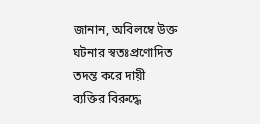জানান, অবিলম্বে উক্ত ঘটনার স্বতঃপ্রণোদিত তদন্ত করে দায়ী ব্যক্তির বিরুদ্ধে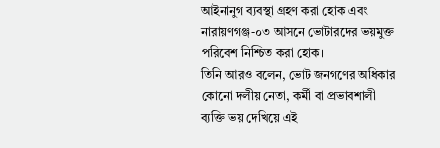আইনানুগ ব্যবস্থা গ্রহণ করা হোক এবং নারায়ণগঞ্জ-০৩ আসনে ভোটারদের ভয়মুক্ত পরিবেশ নিশ্চিত করা হোক।
তিনি আরও বলেন, ভোট জনগণের অধিকার কোনো দলীয় নেতা, কর্মী বা প্রভাবশালী ব্যক্তি ভয় দেখিয়ে এই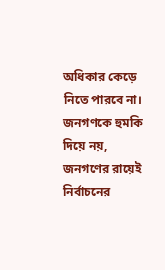অধিকার কেড়ে নিতে পারবে না। জনগণকে হুমকি দিয়ে নয়, জনগণের রায়েই নির্বাচনের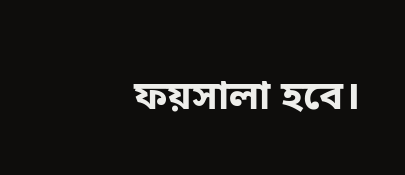ফয়সালা হবে।